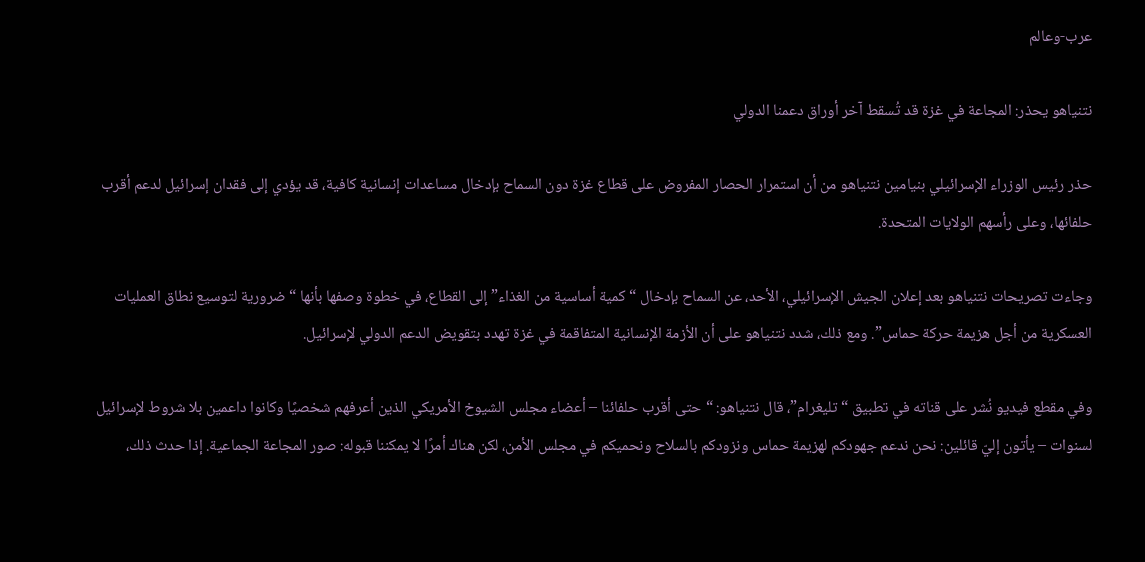عرب-وعالم

نتنياهو يحذر: المجاعة في غزة قد تُسقط آخر أوراق دعمنا الدولي

حذر رئيس الوزراء الإسرائيلي بنيامين نتنياهو من أن استمرار الحصار المفروض على قطاع غزة دون السماح بإدخال مساعدات إنسانية كافية، قد يؤدي إلى فقدان إسرائيل لدعم أقرب حلفائها، وعلى رأسهم الولايات المتحدة.

وجاءت تصريحات نتنياهو بعد إعلان الجيش الإسرائيلي، الأحد، عن السماح بإدخال “كمية أساسية من الغذاء” إلى القطاع، في خطوة وصفها بأنها “ضرورية لتوسيع نطاق العمليات العسكرية من أجل هزيمة حركة حماس”. ومع ذلك، شدد نتنياهو على أن الأزمة الإنسانية المتفاقمة في غزة تهدد بتقويض الدعم الدولي لإسرائيل.

وفي مقطع فيديو نُشر على قناته في تطبيق “تليغرام”، قال نتنياهو: “حتى أقرب حلفائنا – أعضاء مجلس الشيوخ الأمريكي الذين أعرفهم شخصيًا وكانوا داعمين بلا شروط لإسرائيل لسنوات – يأتون إليّ قائلين: نحن ندعم جهودكم لهزيمة حماس ونزودكم بالسلاح ونحميكم في مجلس الأمن، لكن هناك أمرًا لا يمكننا قبوله: صور المجاعة الجماعية. إذا حدث ذلك،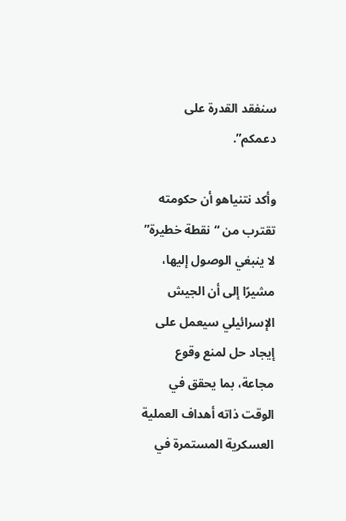سنفقد القدرة على دعمكم”.

وأكد نتنياهو أن حكومته تقترب من “نقطة خطيرة” لا ينبغي الوصول إليها، مشيرًا إلى أن الجيش الإسرائيلي سيعمل على إيجاد حل لمنع وقوع مجاعة، بما يحقق في الوقت ذاته أهداف العملية العسكرية المستمرة في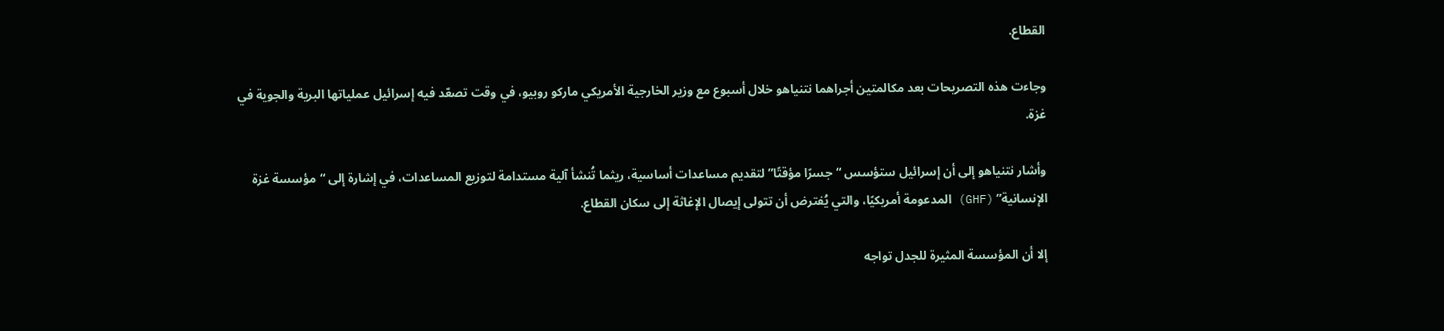القطاع.

وجاءت هذه التصريحات بعد مكالمتين أجراهما نتنياهو خلال أسبوع مع وزير الخارجية الأمريكي ماركو روبيو، في وقت تصعّد فيه إسرائيل عملياتها البرية والجوية في غزة.

وأشار نتنياهو إلى أن إسرائيل ستؤسس “جسرًا مؤقتًا” لتقديم مساعدات أساسية، ريثما تُنشأ آلية مستدامة لتوزيع المساعدات، في إشارة إلى “مؤسسة غزة الإنسانية” (GHF) المدعومة أمريكيًا، والتي يُفترض أن تتولى إيصال الإغاثة إلى سكان القطاع.

إلا أن المؤسسة المثيرة للجدل تواجه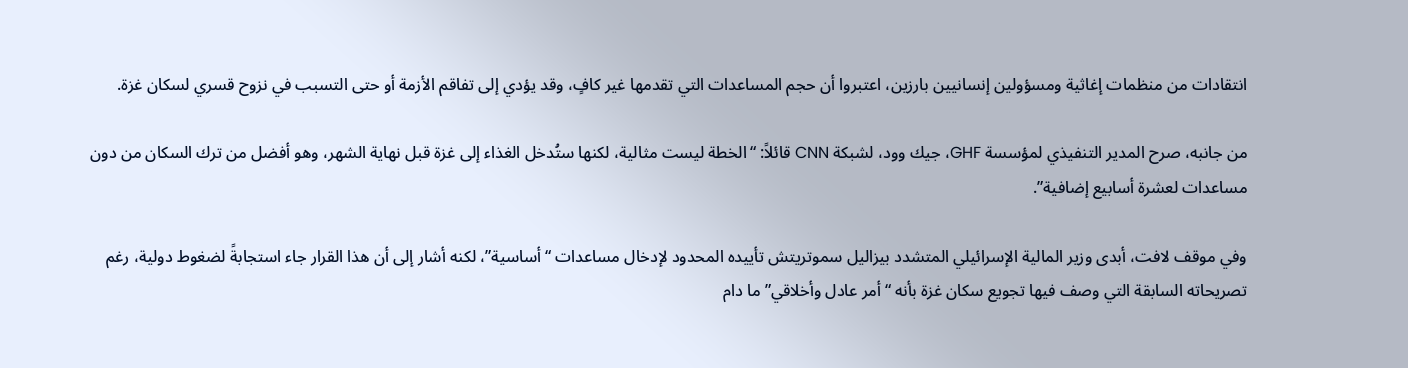انتقادات من منظمات إغاثية ومسؤولين إنسانيين بارزين، اعتبروا أن حجم المساعدات التي تقدمها غير كافٍ، وقد يؤدي إلى تفاقم الأزمة أو حتى التسبب في نزوح قسري لسكان غزة.

من جانبه، صرح المدير التنفيذي لمؤسسة GHF، جيك وود، لشبكة CNN قائلاً: “الخطة ليست مثالية، لكنها ستُدخل الغذاء إلى غزة قبل نهاية الشهر، وهو أفضل من ترك السكان من دون مساعدات لعشرة أسابيع إضافية”.

وفي موقف لافت، أبدى وزير المالية الإسرائيلي المتشدد بيزاليل سموتريتش تأييده المحدود لإدخال مساعدات “أساسية”، لكنه أشار إلى أن هذا القرار جاء استجابةً لضغوط دولية، رغم تصريحاته السابقة التي وصف فيها تجويع سكان غزة بأنه “أمر عادل وأخلاقي” ما دام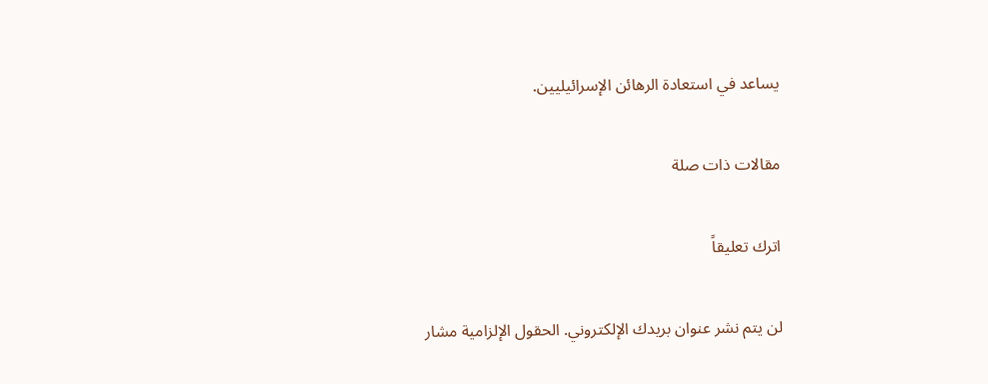يساعد في استعادة الرهائن الإسرائيليين.

مقالات ذات صلة

اترك تعليقاً

لن يتم نشر عنوان بريدك الإلكتروني. الحقول الإلزامية مشار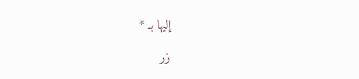إليها بـ *

زر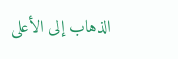الذهاب إلى الأعلى